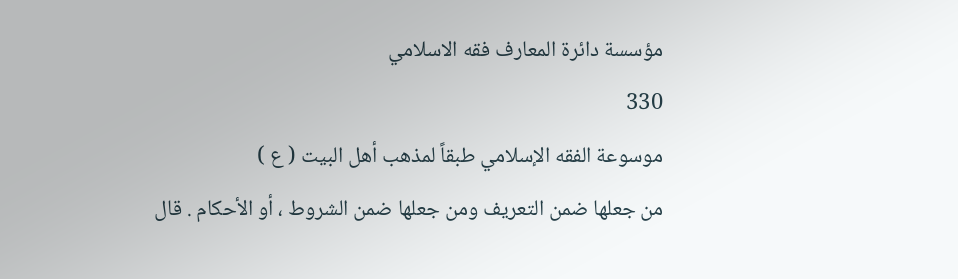مؤسسة دائرة المعارف فقه الاسلامي
330
موسوعة الفقه الإسلامي طبقاً لمذهب أهل البيت ( ع )
من جعلها ضمن التعريف ومن جعلها ضمن الشروط ، أو الأحكام . قال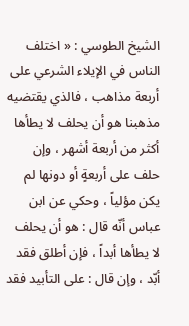الشيخ الطوسي : « اختلف الناس في الإيلاء الشرعي على أربعة مذاهب ، فالذي يقتضيه مذهبنا هو أن يحلف لا يطأها أكثر من أربعة أشهر ، وإن حلف على أربعةٍ أو دونها لم يكن مؤلياً ، وحكي عن ابن عباس أنّه قال : هو أن يحلف لا يطأها أبداً ، فإن أطلق فقد أبّد ، وإن قال : على التأبيد فقد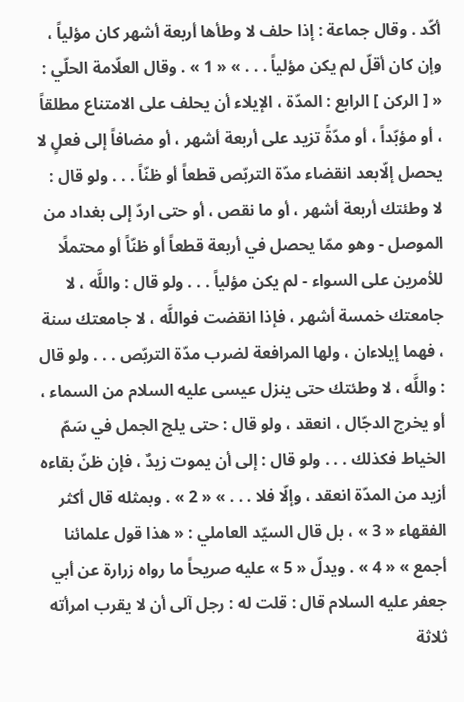أكّد . وقال جماعة : إذا حلف لا وطأها أربعة أشهر كان مؤلياً ، وإن كان أقلّ لم يكن مؤلياً . . . » « 1 » . وقال العلّامة الحلّي : « [ الركن ] الرابع : المدّة ، الإيلاء أن يحلف على الامتناع مطلقاً ، أو مؤبّداً ، أو مدّةً تزيد على أربعة أشهر ، أو مضافاً إلى فعلٍ لا يحصل إلّابعد انقضاء مدّة التربّص قطعاً أو ظنّاً . . . ولو قال : لا وطئتك أربعة أشهر ، أو ما نقص ، أو حتى اردّ إلى بغداد من الموصل - وهو ممّا يحصل في أربعة قطعاً أو ظنّاً أو محتملًا للأمرين على السواء - لم يكن مؤلياً . . . ولو قال : واللَّه ، لا جامعتك خمسة أشهر ، فإذا انقضت فواللَّه ، لا جامعتك سنة ، فهما إيلاءان ، ولها المرافعة لضرب مدّة التربّص . . . ولو قال : واللَّه ، لا وطئتك حتى ينزل عيسى عليه السلام من السماء ، أو يخرج الدجّال ، انعقد ، ولو قال : حتى يلج الجمل في سَمّ الخياط فكذلك . . . ولو قال : إلى أن يموت زيدٌ ، فإن ظنّ بقاءه أزيد من المدّة انعقد ، وإلّا فلا . . . » « 2 » . وبمثله قال أكثر الفقهاء « 3 » ، بل قال السيّد العاملي : « هذا قول علمائنا أجمع » « 4 » . ويدلّ « 5 » عليه صريحاً ما رواه زرارة عن أبي جعفر عليه السلام قال : قلت له : رجل آلى أن لا يقرب امرأته ثلاثة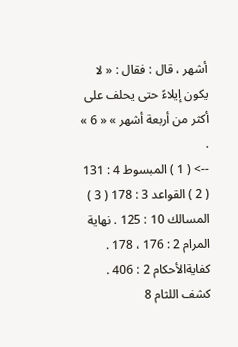أشهر ، قال : فقال : « لا يكون إيلاءً حتى يحلف على أكثر من أربعة أشهر » « 6 » .
--> ( 1 ) المبسوط 4 : 131 ( 2 ) القواعد 3 : 178 ( 3 ) المسالك 10 : 125 . نهاية المرام 2 : 176 ، 178 . كفايةالأحكام 2 : 406 . كشف اللثام 8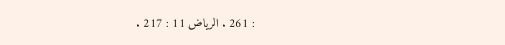: 261 . الرياض 11 : 217 .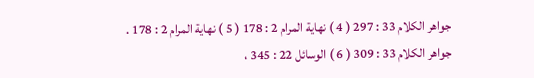جواهر الكلام 33 : 297 ( 4 ) نهاية المرام 2 : 178 ( 5 ) نهاية المرام 2 : 178 . جواهر الكلام 33 : 309 ( 6 ) الوسائل 22 : 345 ،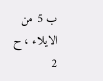ب 5 من الايلاء ، ح 2